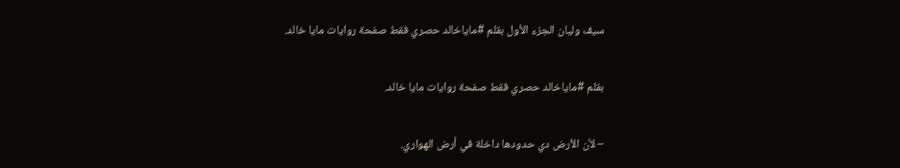سيف وليان الجزء الأول بقلم #ماياخالد حصري فقط صفحة روايات مايا خالد.

بقلم #ماياخالد حصري فقط صفحة روايات مايا خالد.

– لأن الأرض دي حدودها داخلة في أرض الهواري.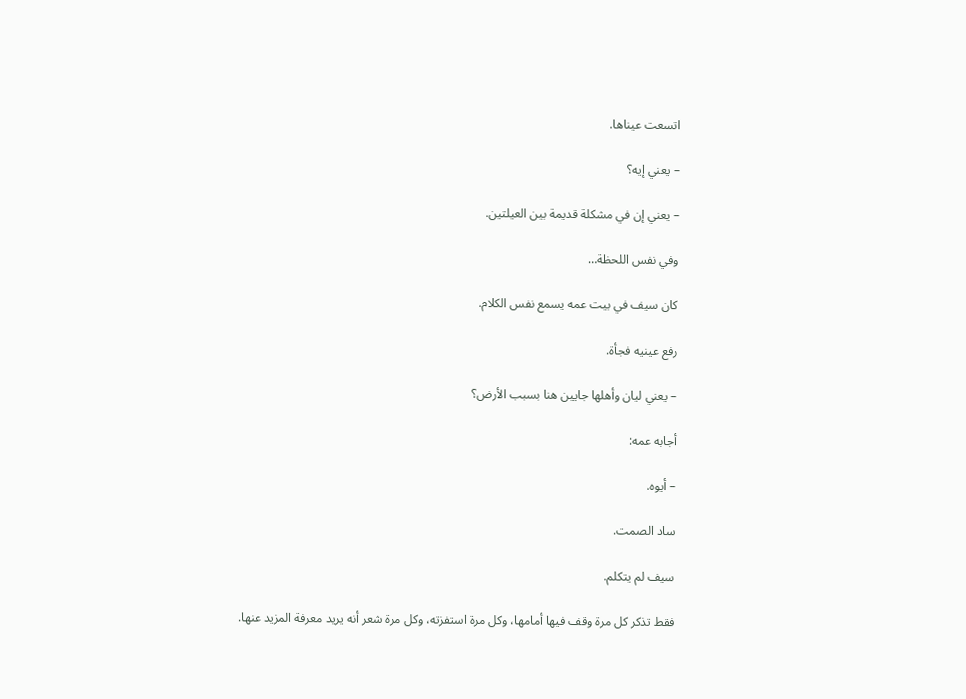اتسعت عيناها.

– يعني إيه؟

– يعني إن في مشكلة قديمة بين العيلتين.

وفي نفس اللحظة…

كان سيف في بيت عمه يسمع نفس الكلام.

رفع عينيه فجأة.

– يعني ليان وأهلها جايين هنا بسبب الأرض؟

أجابه عمه:

– أيوه.

ساد الصمت.

سيف لم يتكلم.

فقط تذكر كل مرة وقف فيها أمامها، وكل مرة استفزته، وكل مرة شعر أنه يريد معرفة المزيد عنها.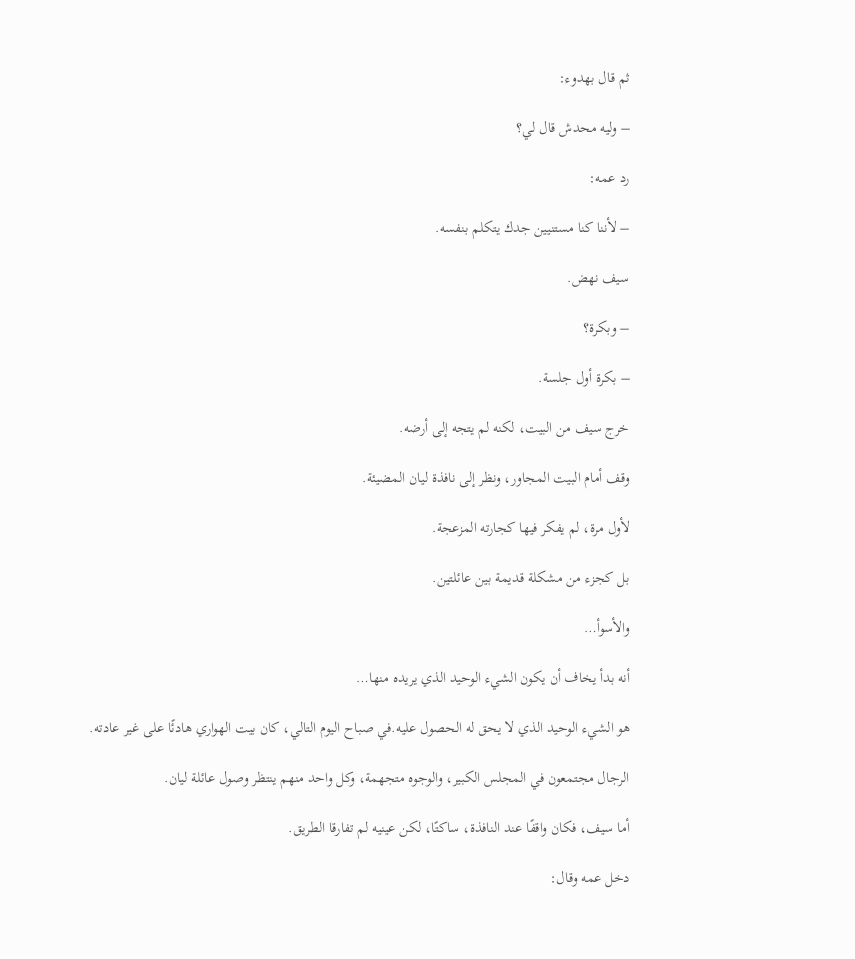ثم قال بهدوء:

– وليه محدش قال لي؟

رد عمه:

– لأننا كنا مستنيين جدك يتكلم بنفسه.

سيف نهض.

– وبكرة؟

– بكرة أول جلسة.

خرج سيف من البيت، لكنه لم يتجه إلى أرضه.

وقف أمام البيت المجاور، ونظر إلى نافذة ليان المضيئة.

لأول مرة، لم يفكر فيها كجارته المزعجة.

بل كجزء من مشكلة قديمة بين عائلتين.

والأسوأ…

أنه بدأ يخاف أن يكون الشيء الوحيد الذي يريده منها…

هو الشيء الوحيد الذي لا يحق له الحصول عليه.في صباح اليوم التالي، كان بيت الهواري هادئًا على غير عادته.

الرجال مجتمعون في المجلس الكبير، والوجوه متجهمة، وكل واحد منهم ينتظر وصول عائلة ليان.

أما سيف، فكان واقفًا عند النافذة، ساكتًا، لكن عينيه لم تفارقا الطريق.

دخل عمه وقال: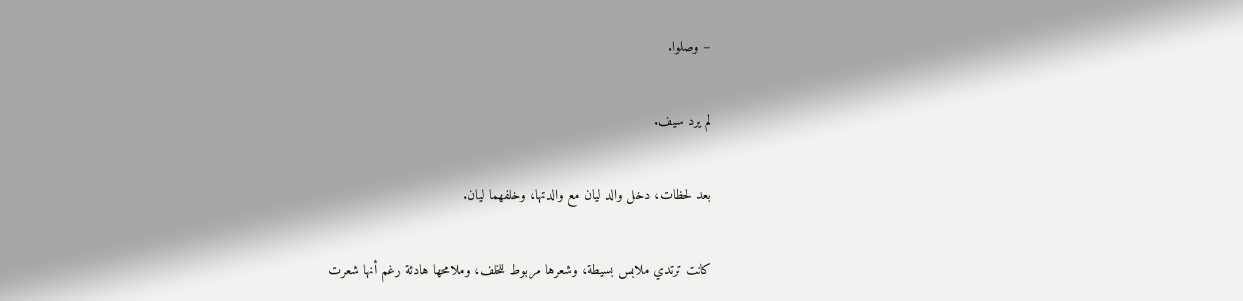– وصلوا.

لم يرد سيف.

بعد لحظات، دخل والد ليان مع والدتها، وخلفهما ليان.

كانت ترتدي ملابس بسيطة، وشعرها مربوط للخلف، وملامحها هادئة رغم أنها شعرت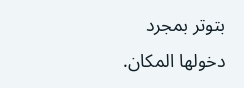بتوتر بمجرد دخولها المكان.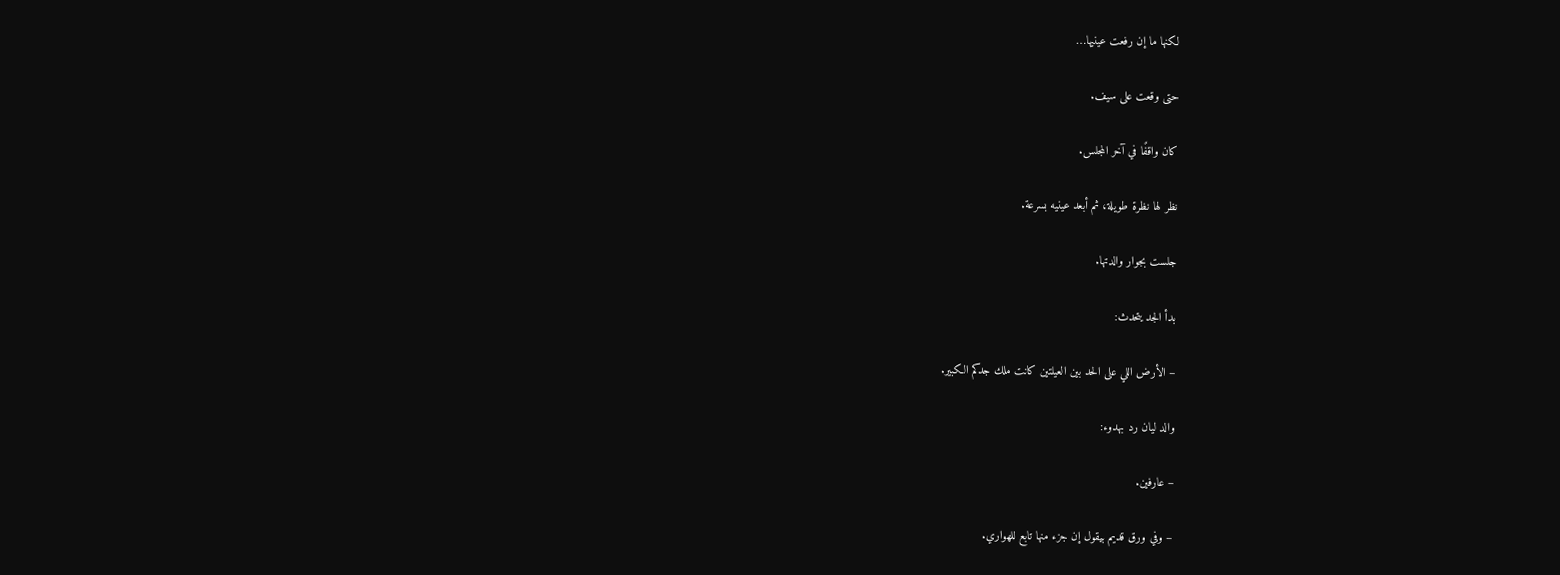لكنها ما إن رفعت عينيها…

حتى وقعت على سيف.

كان واقفًا في آخر المجلس.

نظر لها نظرة طويلة، ثم أبعد عينيه بسرعة.

جلست بجوار والدتها.

بدأ الجد يتحدث:

– الأرض اللي على الحد بين العيلتين كانت ملك جدكم الكبير.

والد ليان رد بهدوء:

– عارفين.

– وفي ورق قديم بيقول إن جزء منها تابع للهواري.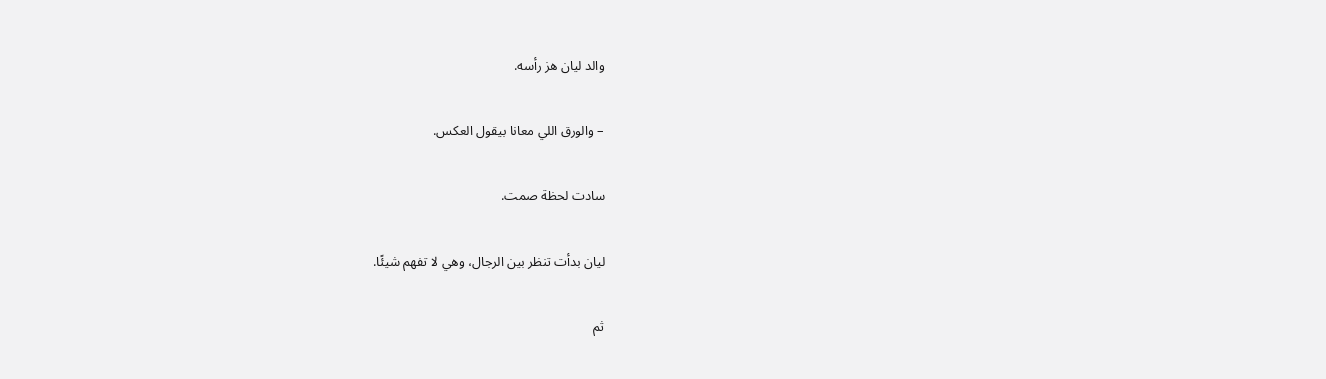والد ليان هز رأسه.

– والورق اللي معانا بيقول العكس.

سادت لحظة صمت.

ليان بدأت تنظر بين الرجال، وهي لا تفهم شيئًا.

ثم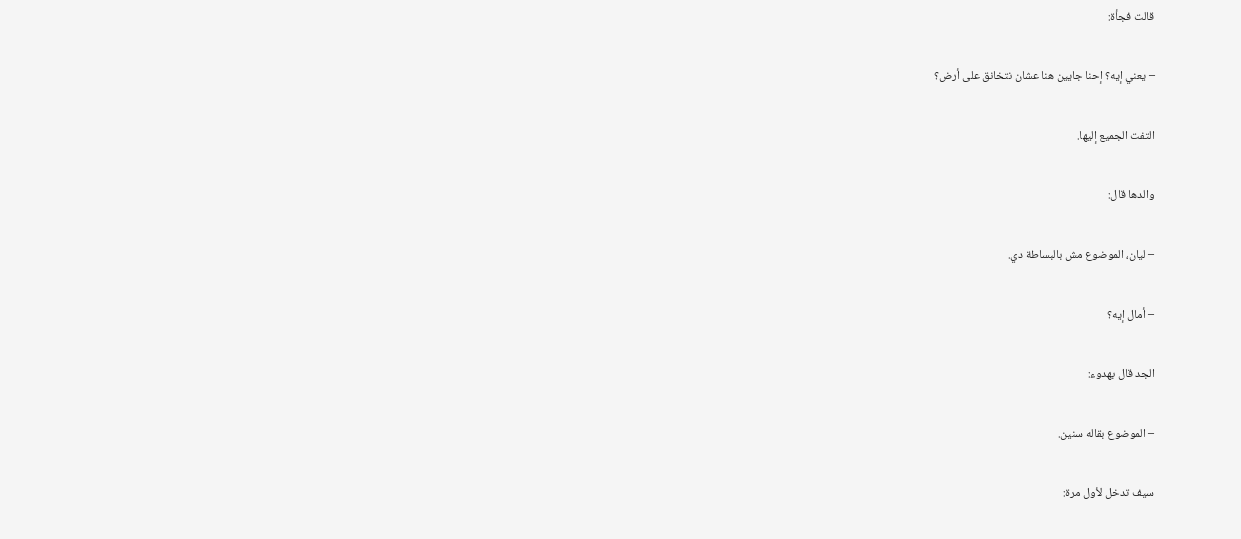قالت فجأة:

– يعني إيه؟ إحنا جايين هنا عشان نتخانق على أرض؟

التفت الجميع إليها.

والدها قال:

– ليان، الموضوع مش بالبساطة دي.

– أمال إيه؟

الجد قال بهدوء:

– الموضوع بقاله سنين.

سيف تدخل لأول مرة: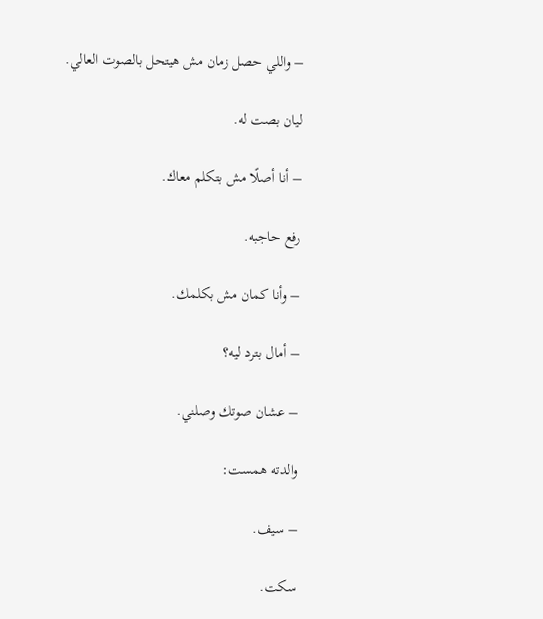– واللي حصل زمان مش هيتحل بالصوت العالي.

ليان بصت له.

– أنا أصلًا مش بتكلم معاك.

رفع حاجبه.

– وأنا كمان مش بكلمك.

– أمال بترد ليه؟

– عشان صوتك وصلني.

والدته همست:

– سيف.

سكت.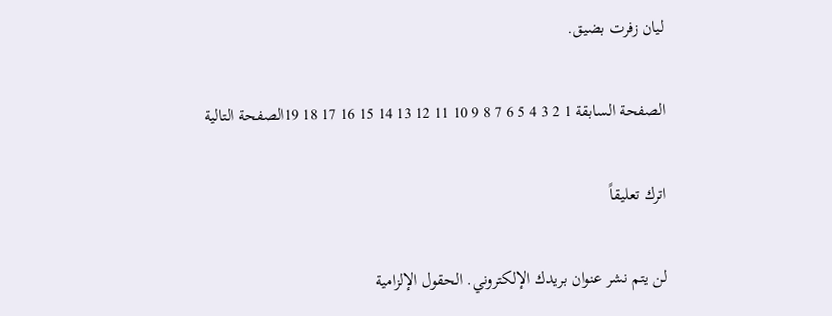ليان زفرت بضيق.

الصفحة السابقة 1 2 3 4 5 6 7 8 9 10 11 12 13 14 15 16 17 18 19الصفحة التالية

اترك تعليقاً

لن يتم نشر عنوان بريدك الإلكتروني. الحقول الإلزامية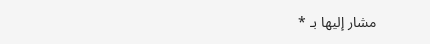مشار إليها بـ *